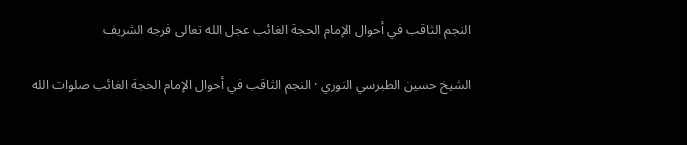النجم الثاقب في أحوال الإمام الحجة الغائب عجل الله تعالى فرجه الشريف

الشيخ حسين الطبرسي النوري · النجم الثاقب في أحوال الإمام الحجة الغائب صلوات الله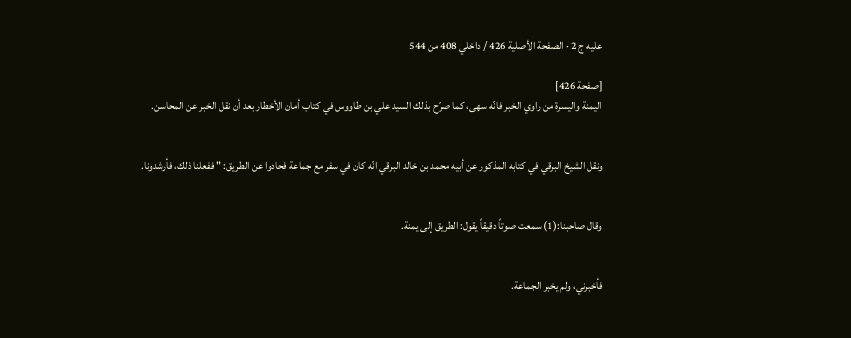عليه ج 2 · الصفحة الأصلية 426 / داخلي 408 من 544

[صفحة 426]
اليمنة واليسرة من راوي الخبر فانّه سهى، كما صرّح بذلك السيد علي بن طاووس في كتاب أمان الأخطار بعد أن نقل الخبر عن المحاسن.


ونقل الشيخ البرقي في كتابه المذكور عن أبيه محمد بن خالد البرقي انّه كان في سفر مع جماعة فحادوا عن الطريق: " ففعلنا ذلك، فأرشدونا.


وقال صاحبنا:(1) سمعت صوتاً دقيقاً يقول: الطريق إلى يمنة.


فأخبرني، ولم يخبر الجماعة.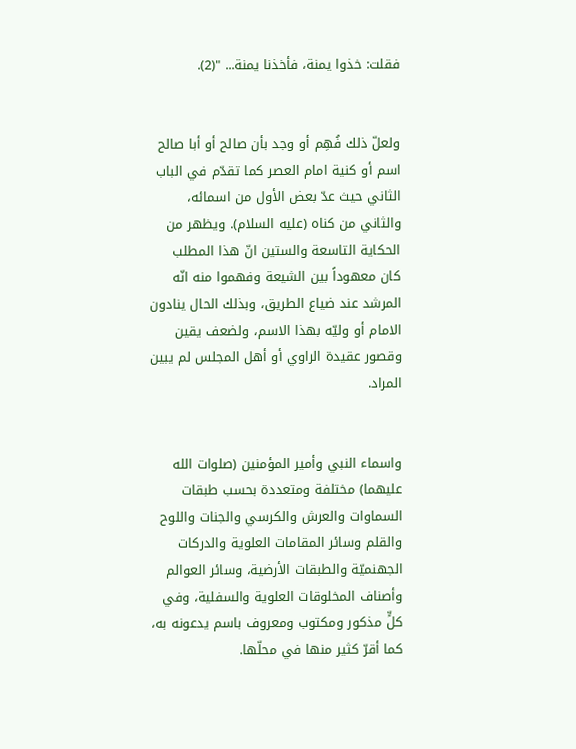فقلت: خذوا يمنة، فأخذنا يمنة... "(2).


ولعلّ ذلك فُهِم أو وجد بأن صالح أو أبا صالح اسم أو كنية امام العصر كما تقدّم في الباب الثاني حيث عدّ بعض الأول من اسمائه، والثاني من كناه (عليه السلام). ويظهر من الحكاية التاسعة والستين انّ هذا المطلب كان معهوداً بين الشيعة وفهموا منه انّه المرشد عند ضياع الطريق، وبذلك الحال ينادون الامام أو وليّه بهذا الاسم، ولضعف يقين وقصور عقيدة الراوي أو أهل المجلس لم يبين المراد.


واسماء النبي وأمير المؤمنين (صلوات الله عليهما) مختلفة ومتعددة بحسب طبقات السماوات والعرش والكرسي والجنات واللوح والقلم وسائر المقامات العلوية والدركات الجهنميّة والطبقات الأرضية، وسائر العوالم وأصناف المخلوقات العلوية والسفلية، وفي كلٍّ مذكور ومكتوب ومعروف باسم يدعونه به، كما أقرّ كثير منها في محلّها.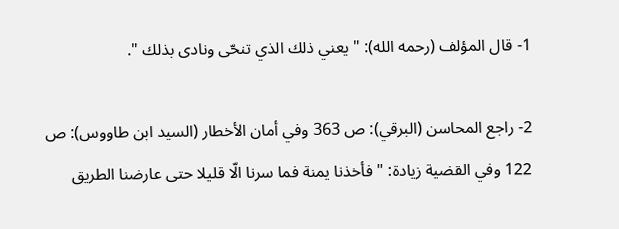1- قال المؤلف (رحمه الله): " يعني ذلك الذي تنحّى ونادى بذلك ".

2- راجع المحاسن (البرقي): ص 363 وفي أمان الأخطار (السيد ابن طاووس): ص 122 وفي القضية زيادة: " فأخذنا يمنة فما سرنا الّا قليلا حتى عارضنا الطريق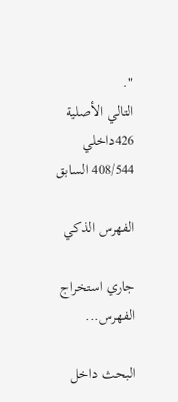".
التالي الأصلية 426داخلي 408/544 السابق

الفهرس الذكي

جاري استخراج الفهرس...

البحث داخل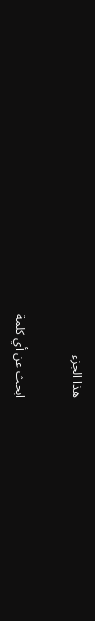هذا الجزء

ابحث عن أي كلمة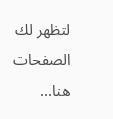لتظهر لك الصفحات هنا...